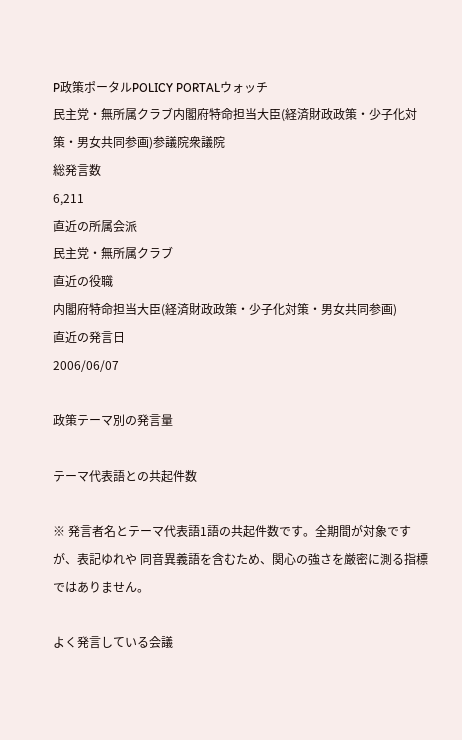P政策ポータルPOLICY PORTALウォッチ
民主党・無所属クラブ内閣府特命担当大臣(経済財政政策・少子化対策・男女共同参画)参議院衆議院
総発言数
6,211
直近の所属会派
民主党・無所属クラブ
直近の役職
内閣府特命担当大臣(経済財政政策・少子化対策・男女共同参画)
直近の発言日
2006/06/07

政策テーマ別の発言量

テーマ代表語との共起件数

※ 発言者名とテーマ代表語1語の共起件数です。全期間が対象ですが、表記ゆれや 同音異義語を含むため、関心の強さを厳密に測る指標ではありません。

よく発言している会議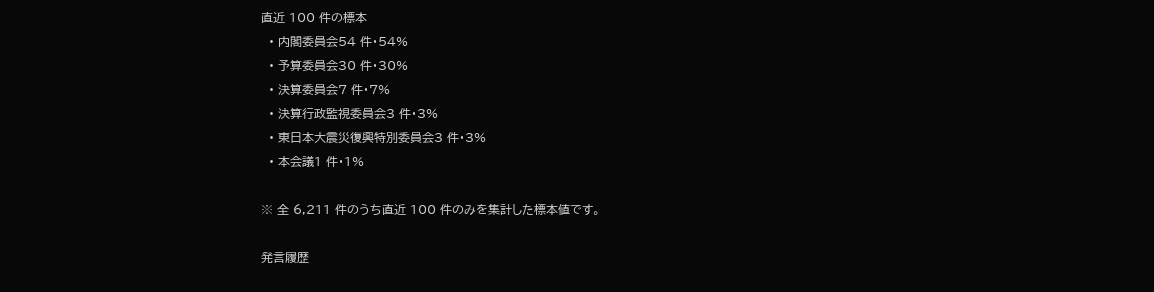直近 100 件の標本
  • 内閣委員会54 件・54%
  • 予算委員会30 件・30%
  • 決算委員会7 件・7%
  • 決算行政監視委員会3 件・3%
  • 東日本大震災復興特別委員会3 件・3%
  • 本会議1 件・1%

※ 全 6,211 件のうち直近 100 件のみを集計した標本値です。

発言履歴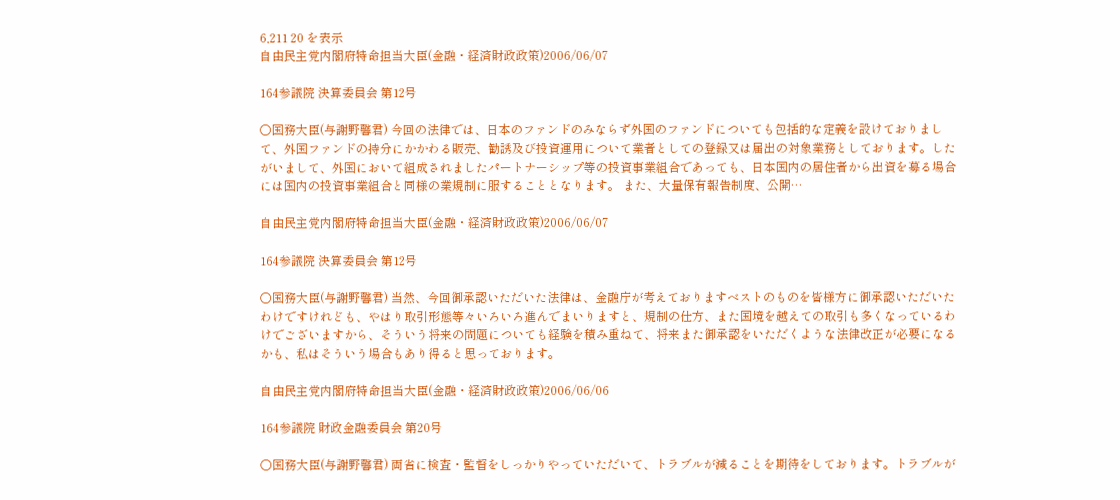6,211 20 を表示
自由民主党内閣府特命担当大臣(金融・経済財政政策)2006/06/07

164参議院 決算委員会 第12号

○国務大臣(与謝野馨君) 今回の法律では、日本のファンドのみならず外国のファンドについても包括的な定義を設けておりまして、外国ファンドの持分にかかわる販売、勧誘及び投資運用について業者としての登録又は届出の対象業務としております。したがいまして、外国において組成されましたパートナーシップ等の投資事業組合であっても、日本国内の居住者から出資を募る場合には国内の投資事業組合と同様の業規制に服することとなります。 また、大量保有報告制度、公開…

自由民主党内閣府特命担当大臣(金融・経済財政政策)2006/06/07

164参議院 決算委員会 第12号

○国務大臣(与謝野馨君) 当然、今回御承認いただいた法律は、金融庁が考えておりますベストのものを皆様方に御承認いただいたわけですけれども、やはり取引形態等々いろいろ進んでまいりますと、規制の仕方、また国境を越えての取引も多くなっているわけでございますから、そういう将来の問題についても経験を積み重ねて、将来また御承認をいただくような法律改正が必要になるかも、私はそういう場合もあり得ると思っております。

自由民主党内閣府特命担当大臣(金融・経済財政政策)2006/06/06

164参議院 財政金融委員会 第20号

○国務大臣(与謝野馨君) 両省に検査・監督をしっかりやっていただいて、トラブルが減ることを期待をしております。トラブルが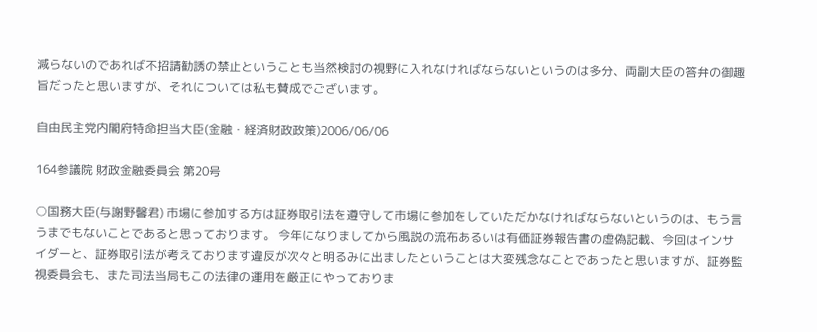減らないのであれば不招請勧誘の禁止ということも当然検討の視野に入れなければならないというのは多分、両副大臣の答弁の御趣旨だったと思いますが、それについては私も賛成でございます。

自由民主党内閣府特命担当大臣(金融・経済財政政策)2006/06/06

164参議院 財政金融委員会 第20号

○国務大臣(与謝野馨君) 市場に参加する方は証券取引法を遵守して市場に参加をしていただかなければならないというのは、もう言うまでもないことであると思っております。 今年になりましてから風説の流布あるいは有価証券報告書の虚偽記載、今回はインサイダーと、証券取引法が考えております違反が次々と明るみに出ましたということは大変残念なことであったと思いますが、証券監視委員会も、また司法当局もこの法律の運用を厳正にやっておりま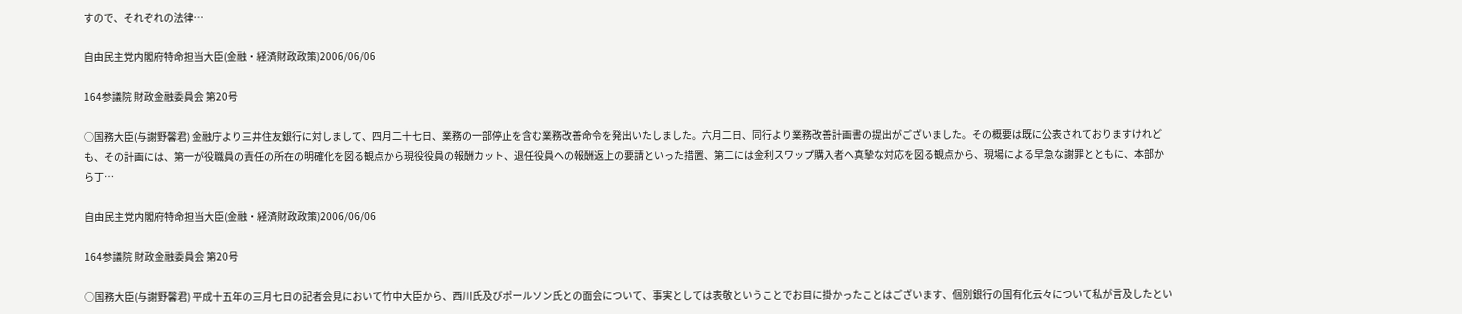すので、それぞれの法律…

自由民主党内閣府特命担当大臣(金融・経済財政政策)2006/06/06

164参議院 財政金融委員会 第20号

○国務大臣(与謝野馨君) 金融庁より三井住友銀行に対しまして、四月二十七日、業務の一部停止を含む業務改善命令を発出いたしました。六月二日、同行より業務改善計画書の提出がございました。その概要は既に公表されておりますけれども、その計画には、第一が役職員の責任の所在の明確化を図る観点から現役役員の報酬カット、退任役員への報酬返上の要請といった措置、第二には金利スワップ購入者へ真摯な対応を図る観点から、現場による早急な謝罪とともに、本部から丁…

自由民主党内閣府特命担当大臣(金融・経済財政政策)2006/06/06

164参議院 財政金融委員会 第20号

○国務大臣(与謝野馨君) 平成十五年の三月七日の記者会見において竹中大臣から、西川氏及びポールソン氏との面会について、事実としては表敬ということでお目に掛かったことはございます、個別銀行の国有化云々について私が言及したとい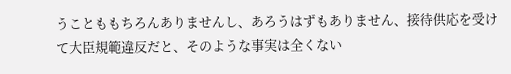うことももちろんありませんし、あろうはずもありません、接待供応を受けて大臣規範違反だと、そのような事実は全くない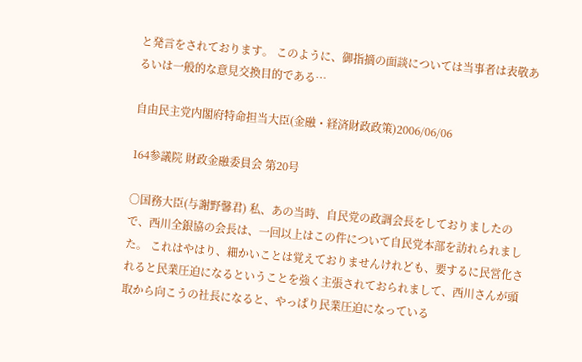と発言をされております。 このように、御指摘の面談については当事者は表敬あるいは一般的な意見交換目的である…

自由民主党内閣府特命担当大臣(金融・経済財政政策)2006/06/06

164参議院 財政金融委員会 第20号

○国務大臣(与謝野馨君) 私、あの当時、自民党の政調会長をしておりましたので、西川全銀協の会長は、一回以上はこの件について自民党本部を訪れられました。 これはやはり、細かいことは覚えておりませんけれども、要するに民営化されると民業圧迫になるということを強く主張されておられまして、西川さんが頭取から向こうの社長になると、やっぱり民業圧迫になっている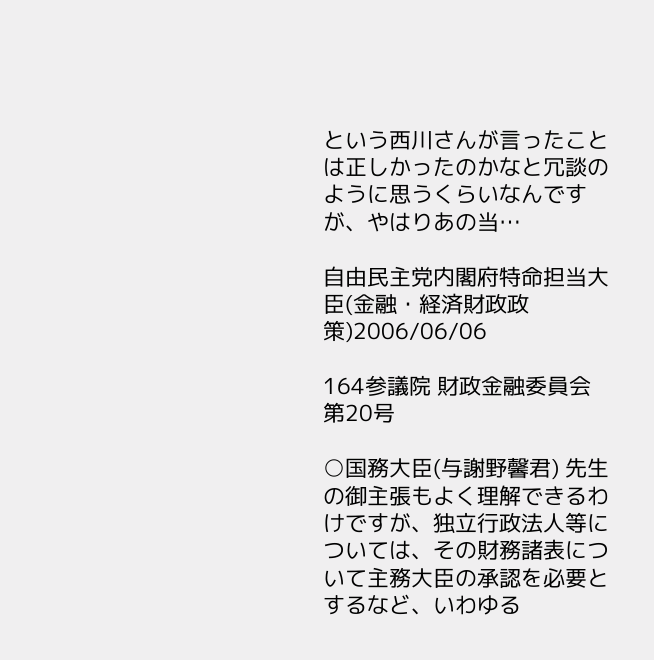という西川さんが言ったことは正しかったのかなと冗談のように思うくらいなんですが、やはりあの当…

自由民主党内閣府特命担当大臣(金融・経済財政政策)2006/06/06

164参議院 財政金融委員会 第20号

○国務大臣(与謝野馨君) 先生の御主張もよく理解できるわけですが、独立行政法人等については、その財務諸表について主務大臣の承認を必要とするなど、いわゆる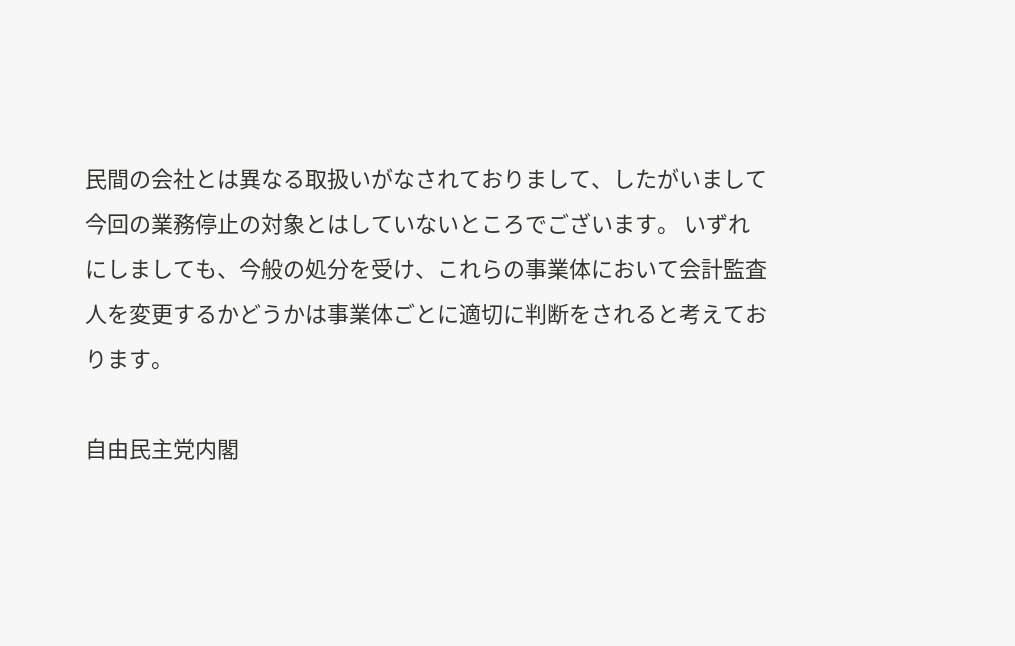民間の会社とは異なる取扱いがなされておりまして、したがいまして今回の業務停止の対象とはしていないところでございます。 いずれにしましても、今般の処分を受け、これらの事業体において会計監査人を変更するかどうかは事業体ごとに適切に判断をされると考えております。

自由民主党内閣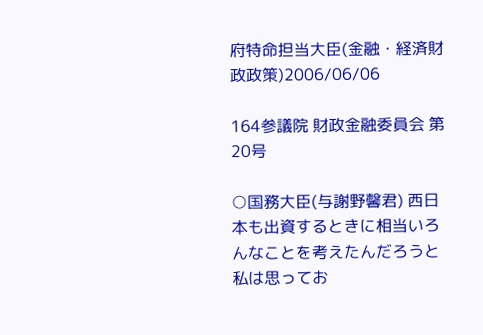府特命担当大臣(金融・経済財政政策)2006/06/06

164参議院 財政金融委員会 第20号

○国務大臣(与謝野馨君) 西日本も出資するときに相当いろんなことを考えたんだろうと私は思ってお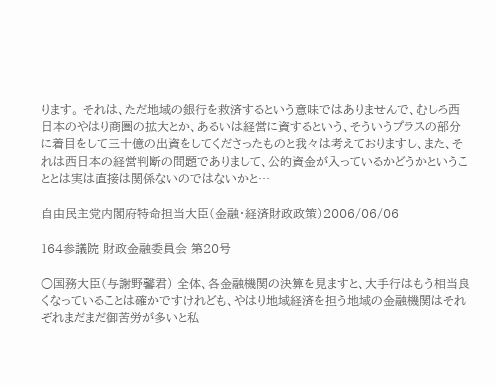ります。 それは、ただ地域の銀行を救済するという意味ではありませんで、むしろ西日本のやはり商圏の拡大とか、あるいは経営に資するという、そういうプラスの部分に着目をして三十億の出資をしてくださったものと我々は考えておりますし、また、それは西日本の経営判断の問題でありまして、公的資金が入っているかどうかということとは実は直接は関係ないのではないかと…

自由民主党内閣府特命担当大臣(金融・経済財政政策)2006/06/06

164参議院 財政金融委員会 第20号

○国務大臣(与謝野馨君) 全体、各金融機関の決算を見ますと、大手行はもう相当良くなっていることは確かですけれども、やはり地域経済を担う地域の金融機関はそれぞれまだまだ御苦労が多いと私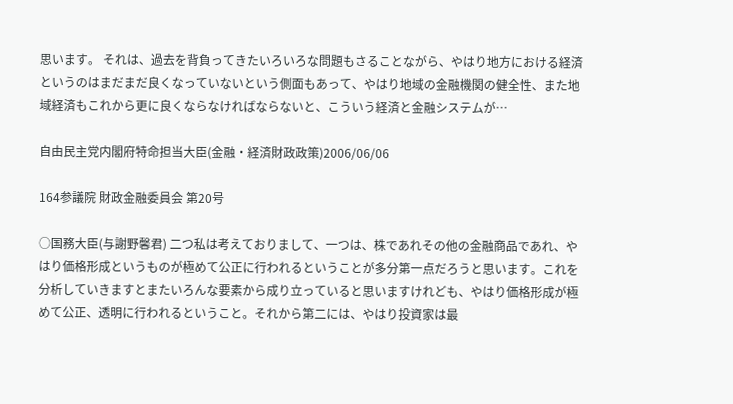思います。 それは、過去を背負ってきたいろいろな問題もさることながら、やはり地方における経済というのはまだまだ良くなっていないという側面もあって、やはり地域の金融機関の健全性、また地域経済もこれから更に良くならなければならないと、こういう経済と金融システムが…

自由民主党内閣府特命担当大臣(金融・経済財政政策)2006/06/06

164参議院 財政金融委員会 第20号

○国務大臣(与謝野馨君) 二つ私は考えておりまして、一つは、株であれその他の金融商品であれ、やはり価格形成というものが極めて公正に行われるということが多分第一点だろうと思います。これを分析していきますとまたいろんな要素から成り立っていると思いますけれども、やはり価格形成が極めて公正、透明に行われるということ。それから第二には、やはり投資家は最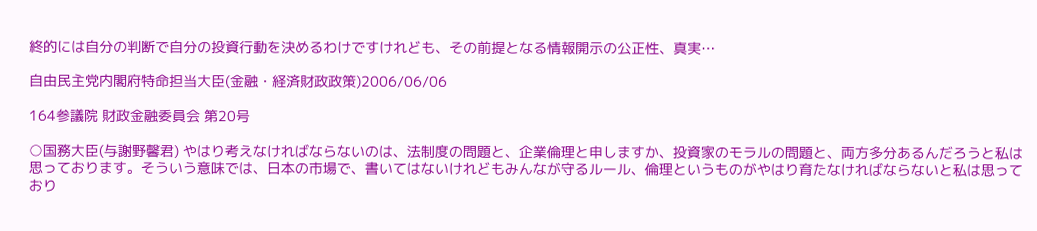終的には自分の判断で自分の投資行動を決めるわけですけれども、その前提となる情報開示の公正性、真実…

自由民主党内閣府特命担当大臣(金融・経済財政政策)2006/06/06

164参議院 財政金融委員会 第20号

○国務大臣(与謝野馨君) やはり考えなければならないのは、法制度の問題と、企業倫理と申しますか、投資家のモラルの問題と、両方多分あるんだろうと私は思っております。そういう意味では、日本の市場で、書いてはないけれどもみんなが守るルール、倫理というものがやはり育たなければならないと私は思っており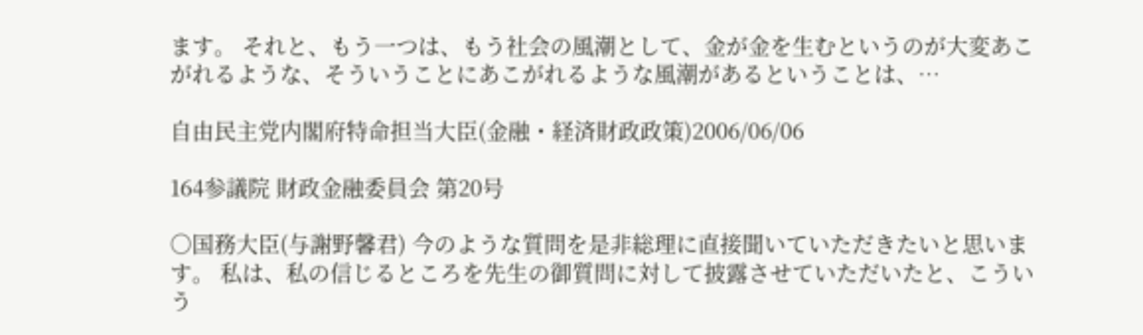ます。 それと、もう一つは、もう社会の風潮として、金が金を生むというのが大変あこがれるような、そういうことにあこがれるような風潮があるということは、…

自由民主党内閣府特命担当大臣(金融・経済財政政策)2006/06/06

164参議院 財政金融委員会 第20号

○国務大臣(与謝野馨君) 今のような質問を是非総理に直接聞いていただきたいと思います。 私は、私の信じるところを先生の御質問に対して披露させていただいたと、こういう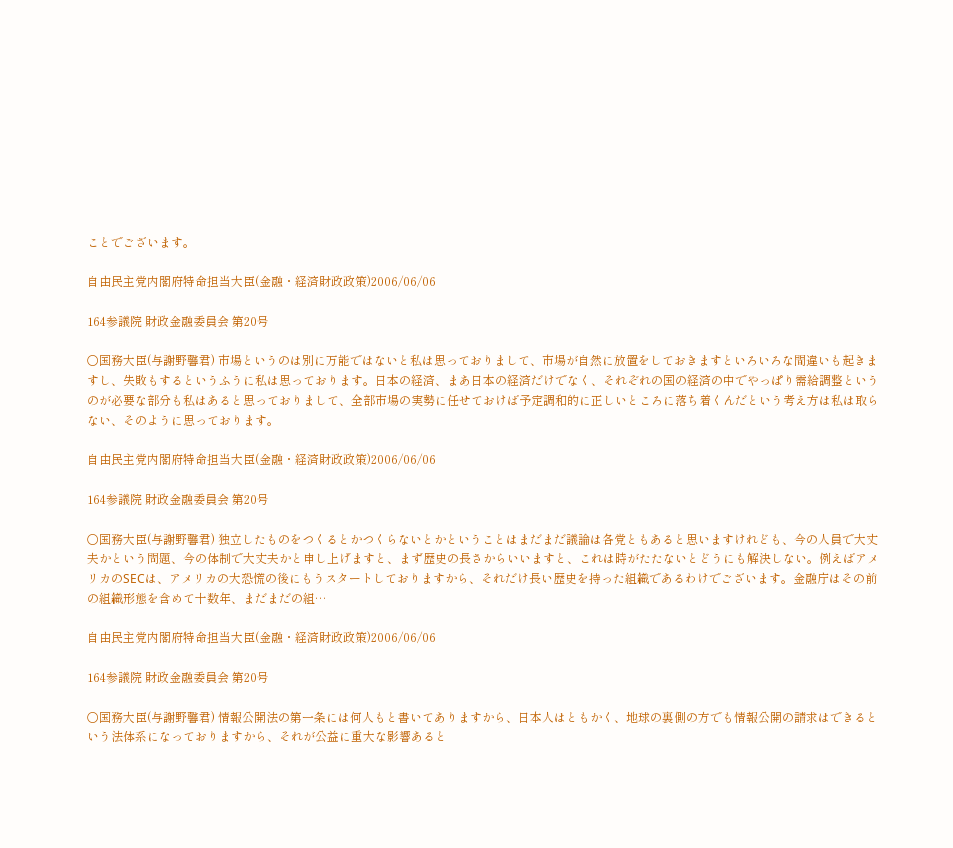ことでございます。

自由民主党内閣府特命担当大臣(金融・経済財政政策)2006/06/06

164参議院 財政金融委員会 第20号

○国務大臣(与謝野馨君) 市場というのは別に万能ではないと私は思っておりまして、市場が自然に放置をしておきますといろいろな間違いも起きますし、失敗もするというふうに私は思っております。日本の経済、まあ日本の経済だけでなく、それぞれの国の経済の中でやっぱり需給調整というのが必要な部分も私はあると思っておりまして、全部市場の実勢に任せておけば予定調和的に正しいところに落ち着くんだという考え方は私は取らない、そのように思っております。

自由民主党内閣府特命担当大臣(金融・経済財政政策)2006/06/06

164参議院 財政金融委員会 第20号

○国務大臣(与謝野馨君) 独立したものをつくるとかつくらないとかということはまだまだ議論は各党ともあると思いますけれども、今の人員で大丈夫かという問題、今の体制で大丈夫かと申し上げますと、まず歴史の長さからいいますと、これは時がたたないとどうにも解決しない。例えばアメリカのSECは、アメリカの大恐慌の後にもうスタートしておりますから、それだけ長い歴史を持った組織であるわけでございます。金融庁はその前の組織形態を含めて十数年、まだまだの組…

自由民主党内閣府特命担当大臣(金融・経済財政政策)2006/06/06

164参議院 財政金融委員会 第20号

○国務大臣(与謝野馨君) 情報公開法の第一条には何人もと書いてありますから、日本人はともかく、地球の裏側の方でも情報公開の請求はできるという法体系になっておりますから、それが公益に重大な影響あると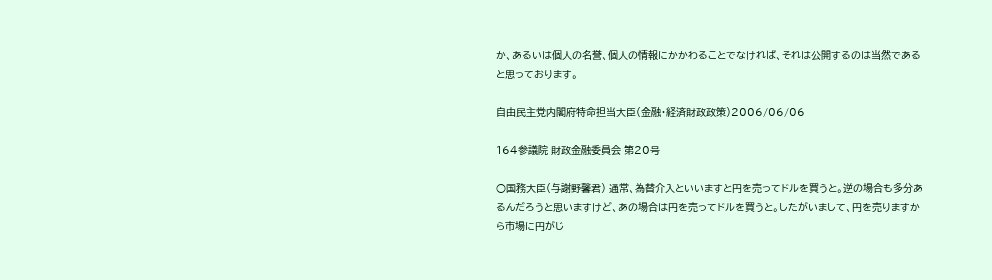か、あるいは個人の名誉、個人の情報にかかわることでなければ、それは公開するのは当然であると思っております。

自由民主党内閣府特命担当大臣(金融・経済財政政策)2006/06/06

164参議院 財政金融委員会 第20号

○国務大臣(与謝野馨君) 通常、為替介入といいますと円を売ってドルを買うと。逆の場合も多分あるんだろうと思いますけど、あの場合は円を売ってドルを買うと。したがいまして、円を売りますから市場に円がじ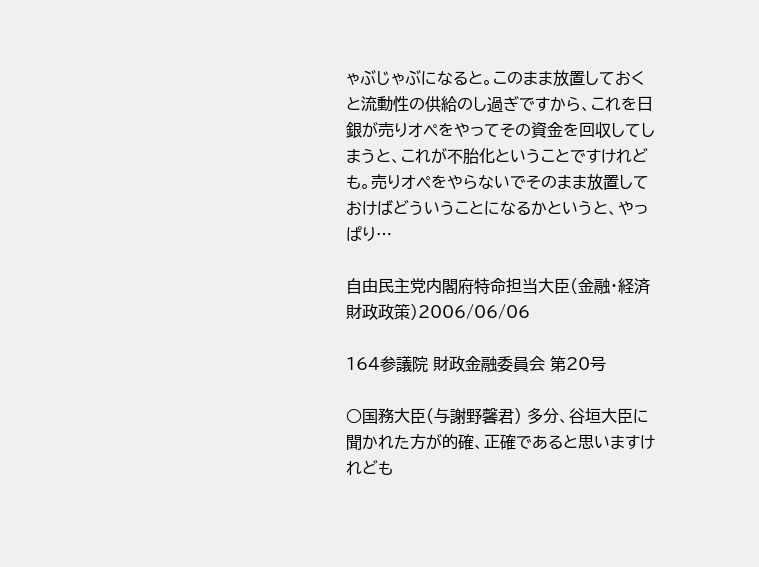ゃぶじゃぶになると。このまま放置しておくと流動性の供給のし過ぎですから、これを日銀が売りオペをやってその資金を回収してしまうと、これが不胎化ということですけれども。売りオペをやらないでそのまま放置しておけばどういうことになるかというと、やっぱり…

自由民主党内閣府特命担当大臣(金融・経済財政政策)2006/06/06

164参議院 財政金融委員会 第20号

○国務大臣(与謝野馨君) 多分、谷垣大臣に聞かれた方が的確、正確であると思いますけれども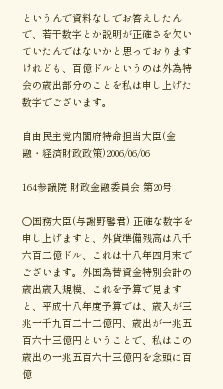というんで資料なしでお答えしたんで、若干数字とか説明が正確さを欠いていたんではないかと思っておりますけれども、百億ドルというのは外為特会の歳出部分のことを私は申し上げた数字でございます。

自由民主党内閣府特命担当大臣(金融・経済財政政策)2006/06/06

164参議院 財政金融委員会 第20号

○国務大臣(与謝野馨君) 正確な数字を申し上げますと、外貨準備残高は八千六百二億ドル、これは十八年四月末でございます。外国為替資金特別会計の歳出歳入規模、これを予算で見ますと、平成十八年度予算では、歳入が三兆一千九百二十二億円、歳出が一兆五百六十三億円ということで、私はこの歳出の一兆五百六十三億円を念頭に百億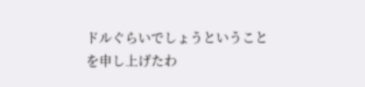ドルぐらいでしょうということを申し上げたわ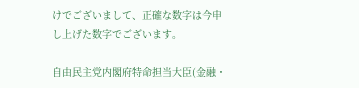けでございまして、正確な数字は今申し上げた数字でございます。

自由民主党内閣府特命担当大臣(金融・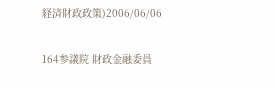経済財政政策)2006/06/06

164参議院 財政金融委員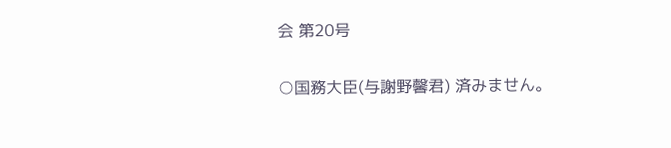会 第20号

○国務大臣(与謝野馨君) 済みません。